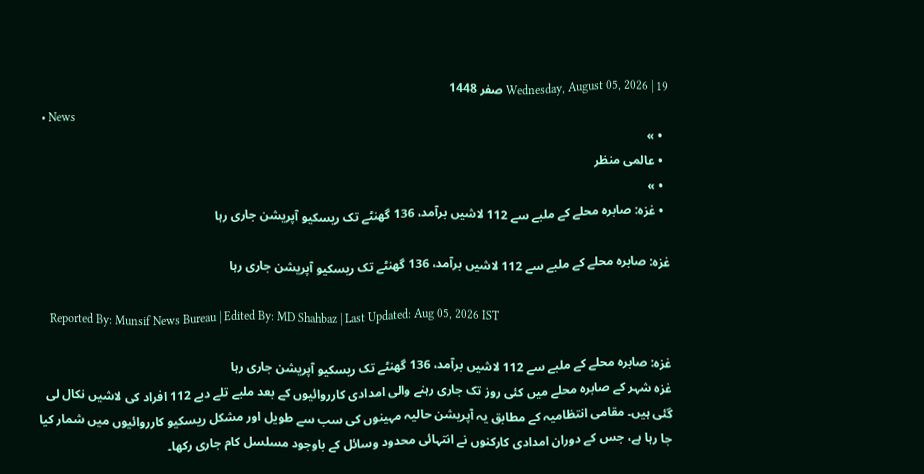Wednesday, August 05, 2026 | 19 صفر 1448
  • News
  • »
  • عالمی منظر
  • »
  • غزہ: صابرہ محلے کے ملبے سے 112 لاشیں برآمد، 136 گھنٹے تک ریسکیو آپریشن جاری رہا

غزہ: صابرہ محلے کے ملبے سے 112 لاشیں برآمد، 136 گھنٹے تک ریسکیو آپریشن جاری رہا

    Reported By: Munsif News Bureau | Edited By: MD Shahbaz | Last Updated: Aug 05, 2026 IST

غزہ: صابرہ محلے کے ملبے سے 112 لاشیں برآمد، 136 گھنٹے تک ریسکیو آپریشن جاری رہا
غزہ شہر کے صابرہ محلے میں کئی روز تک جاری رہنے والی امدادی کارروائیوں کے بعد ملبے تلے دبے 112 افراد کی لاشیں نکال لی گئی ہیں۔ مقامی انتظامیہ کے مطابق یہ آپریشن حالیہ مہینوں کی سب سے طویل اور مشکل ریسکیو کارروائیوں میں شمار کیا جا رہا ہے، جس کے دوران امدادی کارکنوں نے انتہائی محدود وسائل کے باوجود مسلسل کام جاری رکھا۔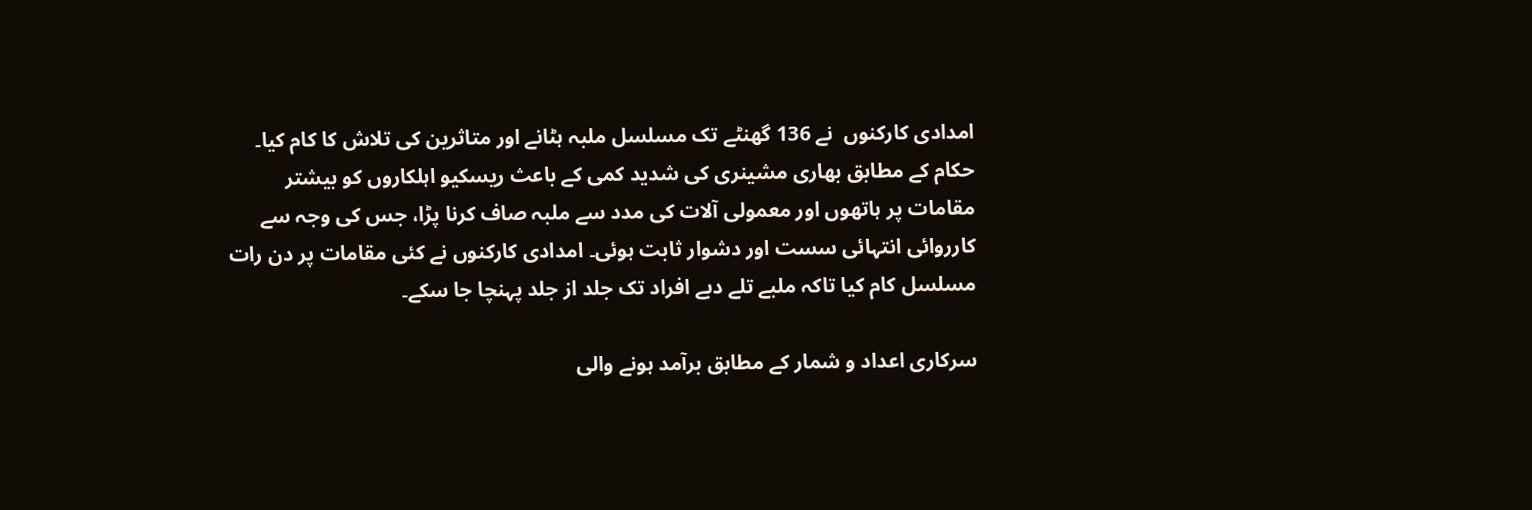امدادی کارکنوں  نے 136 گھنٹے تک مسلسل ملبہ ہٹانے اور متاثرین کی تلاش کا کام کیا۔ حکام کے مطابق بھاری مشینری کی شدید کمی کے باعث ریسکیو اہلکاروں کو بیشتر مقامات پر ہاتھوں اور معمولی آلات کی مدد سے ملبہ صاف کرنا پڑا، جس کی وجہ سے کارروائی انتہائی سست اور دشوار ثابت ہوئی۔ امدادی کارکنوں نے کئی مقامات پر دن رات مسلسل کام کیا تاکہ ملبے تلے دبے افراد تک جلد از جلد پہنچا جا سکے۔

سرکاری اعداد و شمار کے مطابق برآمد ہونے والی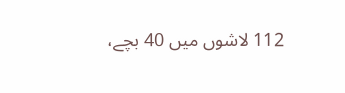112 لاشوں میں 40 بچے،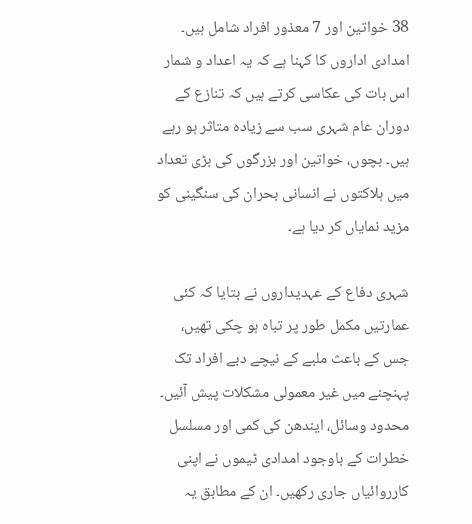38 خواتین اور 7 معذور افراد شامل ہیں۔ امدادی اداروں کا کہنا ہے کہ یہ اعداد و شمار اس بات کی عکاسی کرتے ہیں کہ تنازع کے دوران عام شہری سب سے زیادہ متاثر ہو رہے ہیں۔ بچوں، خواتین اور بزرگوں کی بڑی تعداد میں ہلاکتوں نے انسانی بحران کی سنگینی کو مزید نمایاں کر دیا ہے۔

شہری دفاع کے عہدیداروں نے بتایا کہ کئی عمارتیں مکمل طور پر تباہ ہو چکی تھیں، جس کے باعث ملبے کے نیچے دبے افراد تک پہنچنے میں غیر معمولی مشکلات پیش آئیں۔ محدود وسائل، ایندھن کی کمی اور مسلسل خطرات کے باوجود امدادی ٹیموں نے اپنی کارروائیاں جاری رکھیں۔ ان کے مطابق یہ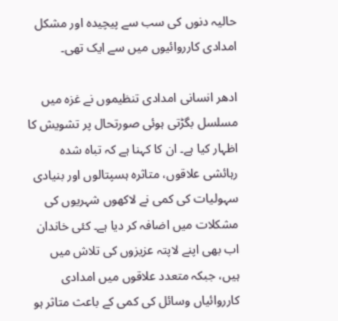حالیہ دنوں کی سب سے پیچیدہ اور مشکل امدادی کارروائیوں میں سے ایک تھی۔

ادھر انسانی امدادی تنظیموں نے غزہ میں مسلسل بگڑتی ہوئی صورتحال پر تشویش کا اظہار کیا ہے۔ ان کا کہنا ہے کہ تباہ شدہ رہائشی علاقوں، متاثرہ ہسپتالوں اور بنیادی سہولیات کی کمی نے لاکھوں شہریوں کی مشکلات میں اضافہ کر دیا ہے۔ کئی خاندان اب بھی اپنے لاپتہ عزیزوں کی تلاش میں ہیں، جبکہ متعدد علاقوں میں امدادی کارروائیاں وسائل کی کمی کے باعث متاثر ہو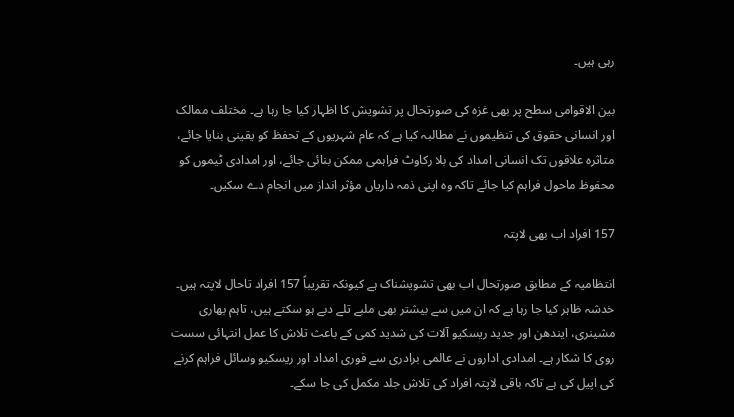رہی ہیں۔

بین الاقوامی سطح پر بھی غزہ کی صورتحال پر تشویش کا اظہار کیا جا رہا ہے۔ مختلف ممالک اور انسانی حقوق کی تنظیموں نے مطالبہ کیا ہے کہ عام شہریوں کے تحفظ کو یقینی بنایا جائے، متاثرہ علاقوں تک انسانی امداد کی بلا رکاوٹ فراہمی ممکن بنائی جائے، اور امدادی ٹیموں کو محفوظ ماحول فراہم کیا جائے تاکہ وہ اپنی ذمہ داریاں مؤثر انداز میں انجام دے سکیں۔

157 افراد اب بھی لاپتہ

انتظامیہ کے مطابق صورتحال اب بھی تشویشناک ہے کیونکہ تقریباً 157 افراد تاحال لاپتہ ہیں۔ خدشہ ظاہر کیا جا رہا ہے کہ ان میں سے بیشتر بھی ملبے تلے دبے ہو سکتے ہیں، تاہم بھاری مشینری، ایندھن اور جدید ریسکیو آلات کی شدید کمی کے باعث تلاش کا عمل انتہائی سست روی کا شکار ہے۔ امدادی اداروں نے عالمی برادری سے فوری امداد اور ریسکیو وسائل فراہم کرنے کی اپیل کی ہے تاکہ باقی لاپتہ افراد کی تلاش جلد مکمل کی جا سکے۔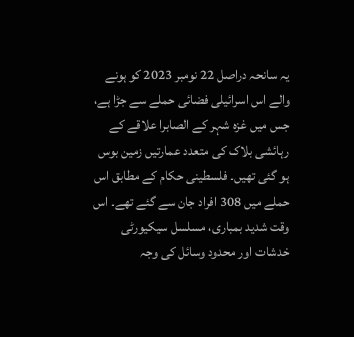یہ سانحہ دراصل 22 نومبر 2023 کو ہونے والے اس اسرائیلی فضائی حملے سے جڑا ہے، جس میں غزہ شہر کے الصابرا علاقے کے رہائشی بلاک کی متعدد عمارتیں زمین بوس ہو گئی تھیں۔ فلسطینی حکام کے مطابق اس حملے میں 308 افراد جان سے گئے تھے۔ اس وقت شدید بمباری، مسلسل سیکیورٹی خدشات اور محدود وسائل کی وجہ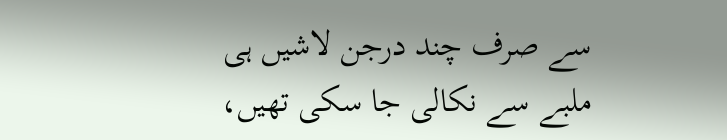سے صرف چند درجن لاشیں ہی ملبے سے نکالی جا سکی تھیں،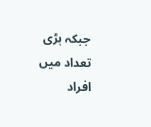جبکہ بڑی تعداد میں افراد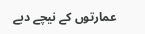عمارتوں کے نیچے دبے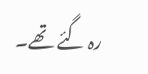رہ گئے تھے۔